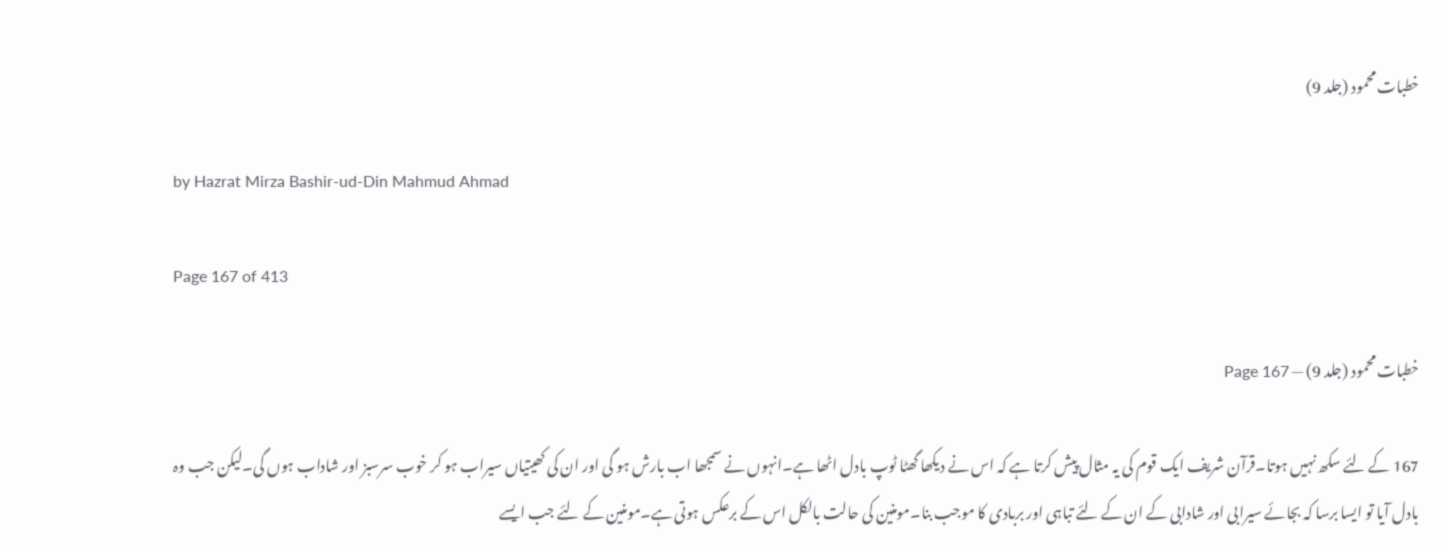خطبات محمود (جلد 9)

by Hazrat Mirza Bashir-ud-Din Mahmud Ahmad

Page 167 of 413

خطبات محمود (جلد 9) — Page 167

167 کے لئے سکھ نہیں ہوتا۔قرآن شریف ایک قوم کی یہ مثال پیش کرتا ہے کہ اس نے دیکھا گھٹا ٹوپ بادل اٹھا ہے۔انہوں نے سمجھا اب بارش ہو گی اور ان کی کھیتیاں سیراب ہو کر خوب سرسبز اور شاداب ہوں گی۔لیکن جب وہ بادل آیا تو ایسا برسا کہ بجائے سیرابی اور شادابی کے ان کے لئے تباہی اور بربادی کا موجب بنا۔مومنین کی حالت بالکل اس کے برعکس ہوتی ہے۔مومنین کے لئے جب ایسے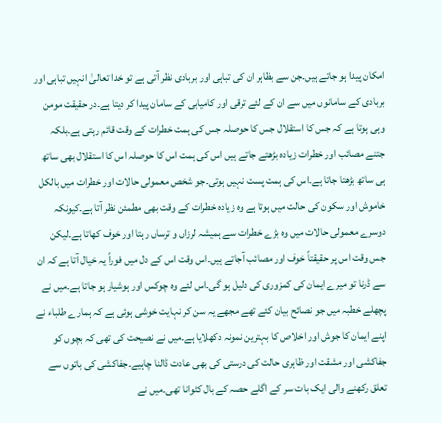امکان پیدا ہو جاتے ہیں۔جن سے بظاہر ان کی تباہی اور بربادی نظر آتی ہے تو خدا تعالیٰ انہیں تباہی اور بربادی کے سامانوں میں سے ان کے لئے ترقی اور کامیابی کے سامان پیدا کر دیتا ہے۔در حقیقت مومن وہی ہوتا ہے کہ جس کا استقلال جس کا حوصلہ جس کی ہمت خطرات کے وقت قائم رہتی ہے۔بلکہ جتنے مصائب اور خطرات زیادہ بڑھتے جاتے ہیں اس کی ہمت اس کا حوصلہ اس کا استقلال بھی ساتھ ہی ساتھ بڑھتا جاتا ہے۔اس کی ہمت پست نہیں ہوتی۔جو شخص معمولی حالات اور خطرات میں بالکل خاموش اور سکون کی حالت میں ہوتا ہے وہ زیادہ خطرات کے وقت بھی مطمئن نظر آتا ہے۔کیونکہ دوسرے معمولی حالات میں وہ بڑے خطرات سے ہمیشہ لرزاں و ترساں رہتا اور خوف کھاتا ہے۔لیکن جس وقت اس پر حقیقتاً خوف اور مصائب آجاتے ہیں۔اس وقت اس کے دل میں فوراً یہ خیال آتا ہے کہ ان سے ڈرنا تو میرے ایمان کی کمزوری کی دلیل ہو گی۔اس لئے وہ چوکس اور ہوشیار ہو جاتا ہے۔میں نے پچھلے خطبہ میں جو نصائح بیان کئے تھے مجھے یہ سن کر نہایت خوشی ہوئی ہے کہ ہمارے طلباء نے اپنے ایمان کا جوش اور اخلاص کا بہترین نمونہ دکھلایا ہے۔میں نے نصیحت کی تھی کہ بچوں کو جفاکشی اور مشقت اور ظاہری حالت کی درستی کی بھی عادت ڈالنا چاہیے۔جفاکشی کی باتوں سے تعلق رکھنے والی ایک بات سر کے اگلے حصہ کے بال کٹوانا تھی۔میں نے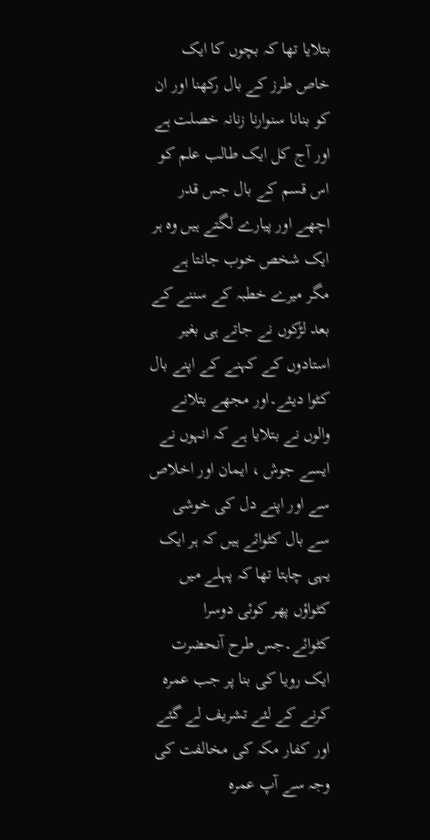بتلایا تھا کہ بچوں کا ایک خاص طرز کے بال رکھنا اور ان کو بنانا سنوارنا زنانہ خصلت ہے اور آج کل ایک طالب علم کو اس قسم کے بال جس قدر اچھے اور پیارے لگتے ہیں وہ ہر ایک شخص خوب جانتا ہے مگر میرے خطبہ کے سننے کے بعد لڑکوں نے جاتے ہی بغیر استادوں کے کہنے کے اپنے بال کٹوا دیئے۔اور مجھے بتلانے والوں نے بتلایا ہے کہ انہوں نے ایسے جوش ، ایمان اور اخلاص سے اور اپنے دل کی خوشی سے بال کٹوائے ہیں کہ ہر ایک یہی چاہتا تھا کہ پہلے میں کٹواؤں پھر کوئی دوسرا کٹوائے۔جس طرح آنحضرت ایک رویا کی بنا پر جب عمرہ کرنے کے لئے تشریف لے گئے اور کفار مکہ کی مخالفت کی وجہ سے آپ عمرہ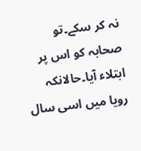نہ کر سکے۔تو صحابہ کو اس پر ابتلاء آیا۔حالانکہ رویا میں اسی سال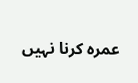عمرہ کرنا نہیں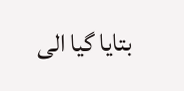بتایا گیا الی